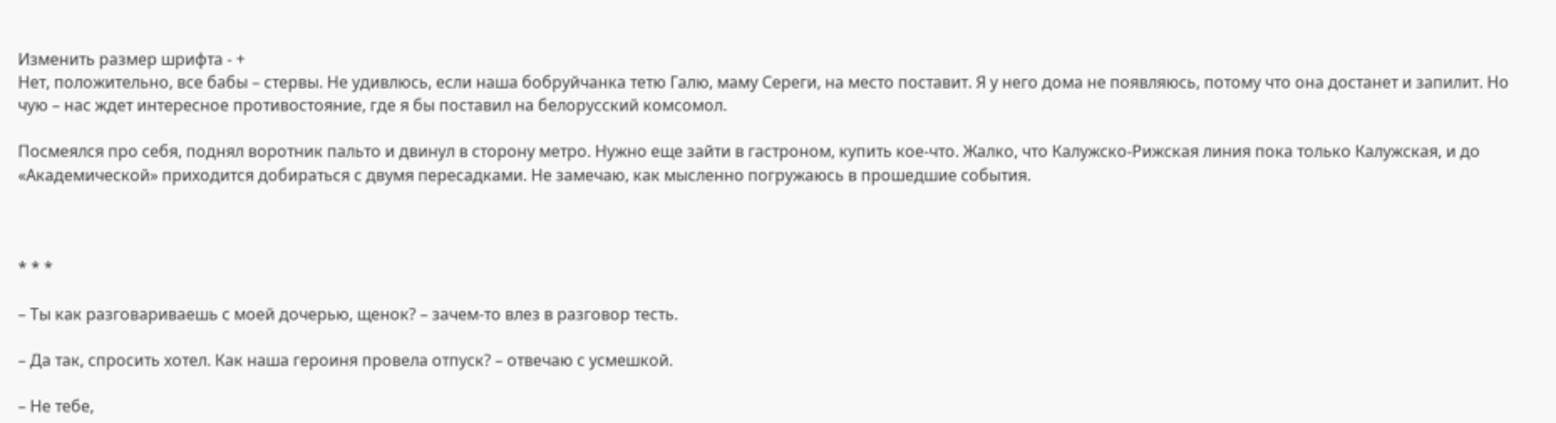Изменить размер шрифта - +
Нет, положительно, все бабы – стервы. Не удивлюсь, если наша бобруйчанка тетю Галю, маму Сереги, на место поставит. Я у него дома не появляюсь, потому что она достанет и запилит. Но чую – нас ждет интересное противостояние, где я бы поставил на белорусский комсомол.

Посмеялся про себя, поднял воротник пальто и двинул в сторону метро. Нужно еще зайти в гастроном, купить кое-что. Жалко, что Калужско-Рижская линия пока только Калужская, и до «Академической» приходится добираться с двумя пересадками. Не замечаю, как мысленно погружаюсь в прошедшие события.



* * *

– Ты как разговариваешь с моей дочерью, щенок? – зачем-то влез в разговор тесть.

– Да так, спросить хотел. Как наша героиня провела отпуск? – отвечаю с усмешкой.

– Не тебе,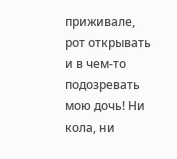приживале, рот открывать и в чем-то подозревать мою дочь! Ни кола, ни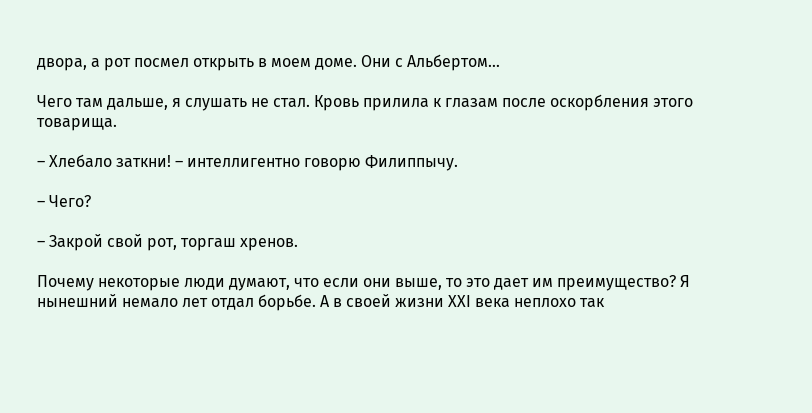двора, а рот посмел открыть в моем доме. Они с Альбертом…

Чего там дальше, я слушать не стал. Кровь прилила к глазам после оскорбления этого товарища.

– Хлебало заткни! – интеллигентно говорю Филиппычу.

– Чего?

– Закрой свой рот, торгаш хренов.

Почему некоторые люди думают, что если они выше, то это дает им преимущество? Я нынешний немало лет отдал борьбе. А в своей жизни XXI века неплохо так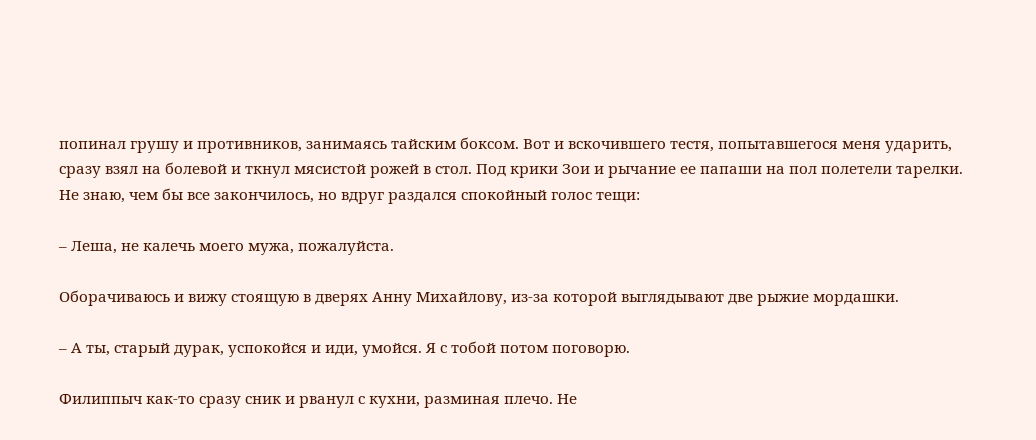попинал грушу и противников, занимаясь тайским боксом. Вот и вскочившего тестя, попытавшегося меня ударить, сразу взял на болевой и ткнул мясистой рожей в стол. Под крики Зои и рычание ее папаши на пол полетели тарелки. Не знаю, чем бы все закончилось, но вдруг раздался спокойный голос тещи:

– Леша, не калечь моего мужа, пожалуйста.

Оборачиваюсь и вижу стоящую в дверях Анну Михайлову, из-за которой выглядывают две рыжие мордашки.

– А ты, старый дурак, успокойся и иди, умойся. Я с тобой потом поговорю.

Филиппыч как-то сразу сник и рванул с кухни, разминая плечо. Не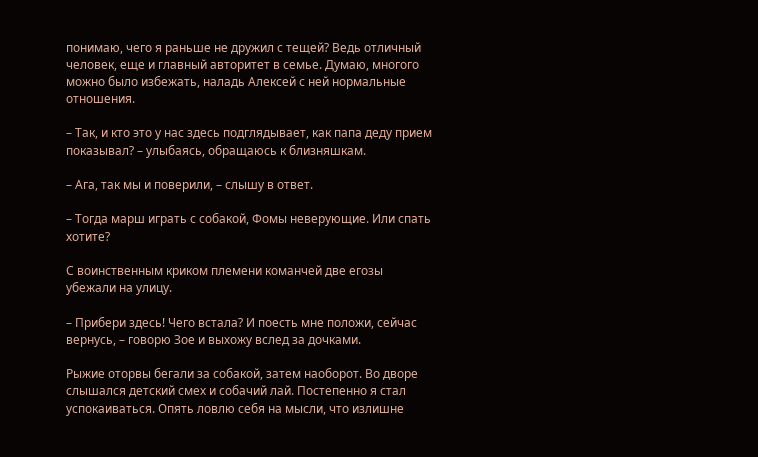понимаю, чего я раньше не дружил с тещей? Ведь отличный человек, еще и главный авторитет в семье. Думаю, многого можно было избежать, наладь Алексей с ней нормальные отношения.

– Так, и кто это у нас здесь подглядывает, как папа деду прием показывал? – улыбаясь, обращаюсь к близняшкам.

– Ага, так мы и поверили, – слышу в ответ.

– Тогда марш играть с собакой, Фомы неверующие. Или спать хотите?

С воинственным криком племени команчей две егозы убежали на улицу.

– Прибери здесь! Чего встала? И поесть мне положи, сейчас вернусь, – говорю Зое и выхожу вслед за дочками.

Рыжие оторвы бегали за собакой, затем наоборот. Во дворе слышался детский смех и собачий лай. Постепенно я стал успокаиваться. Опять ловлю себя на мысли, что излишне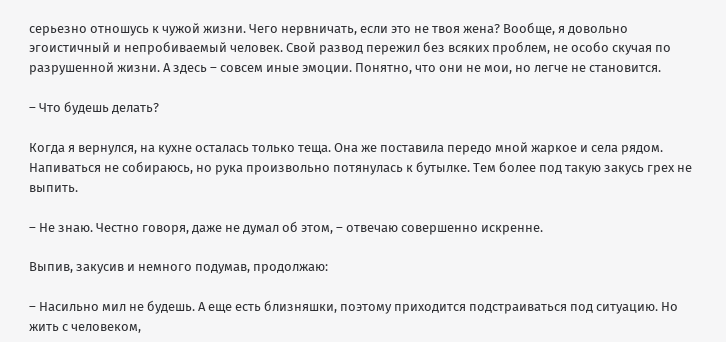серьезно отношусь к чужой жизни. Чего нервничать, если это не твоя жена? Вообще, я довольно эгоистичный и непробиваемый человек. Свой развод пережил без всяких проблем, не особо скучая по разрушенной жизни. А здесь – совсем иные эмоции. Понятно, что они не мои, но легче не становится.

– Что будешь делать?

Когда я вернулся, на кухне осталась только теща. Она же поставила передо мной жаркое и села рядом. Напиваться не собираюсь, но рука произвольно потянулась к бутылке. Тем более под такую закусь грех не выпить.

– Не знаю. Честно говоря, даже не думал об этом, – отвечаю совершенно искренне.

Выпив, закусив и немного подумав, продолжаю:

– Насильно мил не будешь. А еще есть близняшки, поэтому приходится подстраиваться под ситуацию. Но жить с человеком,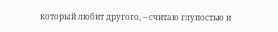который любит другого, – считаю глупостью и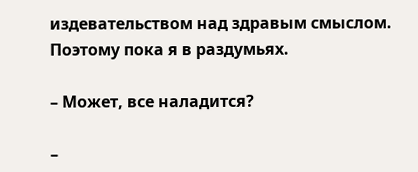издевательством над здравым смыслом. Поэтому пока я в раздумьях.

– Может, все наладится?

–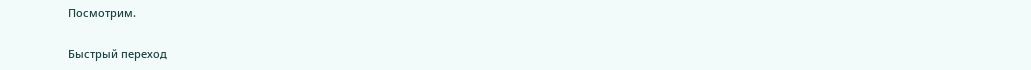Посмотрим.

Быстрый переход